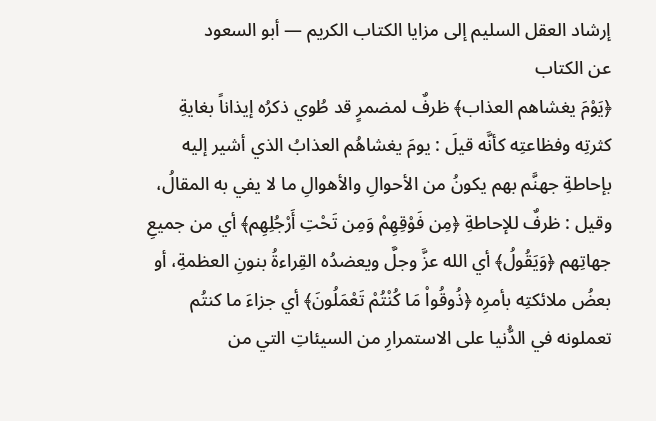إرشاد العقل السليم إلى مزايا الكتاب الكريم — أبو السعود
عن الكتاب
﴿يَوْمَ يغشاهم العذاب﴾ ظرفٌ لمضمرٍ قد طُوي ذكرُه إيذاناً بغايةِ كثرتِه وفظاعتِه كأنَّه قيلَ : يومَ يغشاهُم العذابُ الذي أشير إليه بإحاطةِ جهنَّم بهم يكونُ من الأحوالِ والأهوالِ ما لا يفي به المقالُ، وقيل : ظرفٌ للإحاطةِ ﴿مِن فَوْقِهِمْ وَمِن تَحْتِ أَرْجُلِهِم﴾ أي من جميعِ جهاتِهم ﴿وَيَقُولُ﴾ أي الله عزَّ وجلَّ ويعضدُه القِراءةُ بنونِ العظمةِ، أو بعضُ ملائكتِه بأمرِه ﴿ذُوقُواْ مَا كُنْتُمْ تَعْمَلُونَ﴾ أي جزاءَ ما كنتُم تعملونه في الدُّنيا على الاستمرارِ من السيئاتِ التي من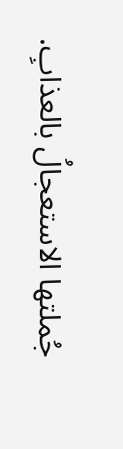جُملتها الاستعجالُ بالعذابِ.